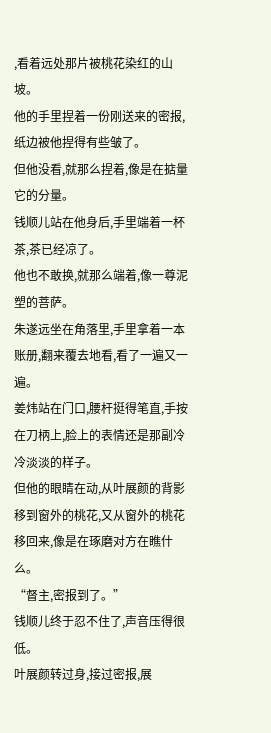,看着远处那片被桃花染红的山坡。
他的手里捏着一份刚送来的密报,纸边被他捏得有些皱了。
但他没看,就那么捏着,像是在掂量它的分量。
钱顺儿站在他身后,手里端着一杯茶,茶已经凉了。
他也不敢换,就那么端着,像一尊泥塑的菩萨。
朱遂远坐在角落里,手里拿着一本账册,翻来覆去地看,看了一遍又一遍。
姜炜站在门口,腰杆挺得笔直,手按在刀柄上,脸上的表情还是那副冷冷淡淡的样子。
但他的眼睛在动,从叶展颜的背影移到窗外的桃花,又从窗外的桃花移回来,像是在琢磨对方在瞧什么。
“督主,密报到了。”
钱顺儿终于忍不住了,声音压得很低。
叶展颜转过身,接过密报,展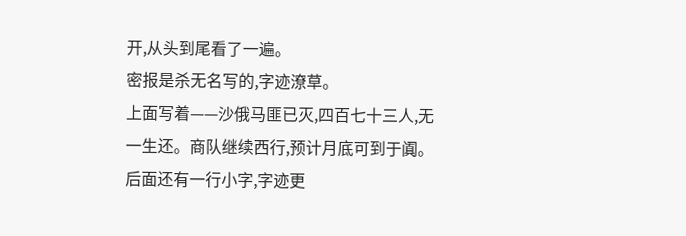开,从头到尾看了一遍。
密报是杀无名写的,字迹潦草。
上面写着——沙俄马匪已灭,四百七十三人,无一生还。商队继续西行,预计月底可到于阗。
后面还有一行小字,字迹更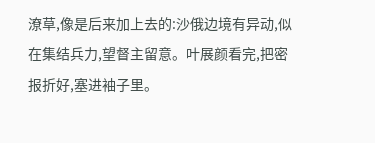潦草,像是后来加上去的:沙俄边境有异动,似在集结兵力,望督主留意。叶展颜看完,把密报折好,塞进袖子里。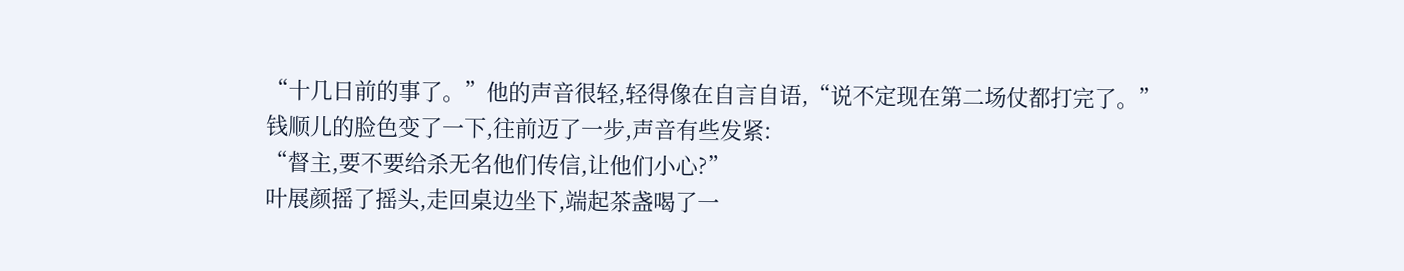“十几日前的事了。”他的声音很轻,轻得像在自言自语,“说不定现在第二场仗都打完了。”
钱顺儿的脸色变了一下,往前迈了一步,声音有些发紧:
“督主,要不要给杀无名他们传信,让他们小心?”
叶展颜摇了摇头,走回桌边坐下,端起茶盏喝了一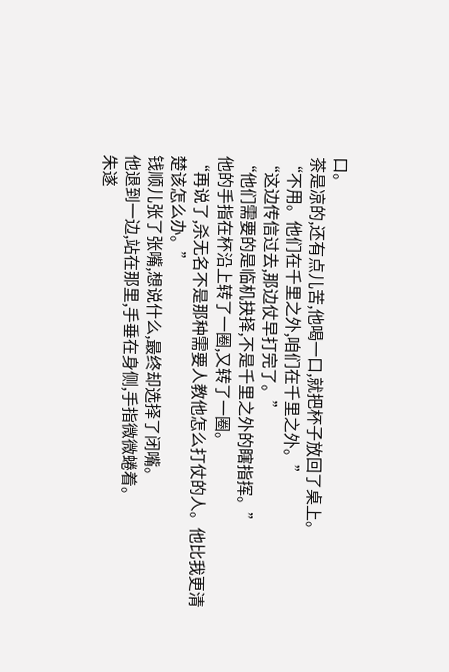口。
茶是凉的,还有点儿苦,他喝一口,就把杯子放回了桌上。
“不用。他们在千里之外,咱们在千里之外。”
“这边传信过去,那边仗早打完了。”
“他们需要的是临机抉择,不是千里之外的瞎指挥。”
他的手指在杯沿上转了一圈,又转了一圈。
“再说了,杀无名不是那种需要人教他怎么打仗的人。他比我更清楚该怎么办。”
钱顺儿张了张嘴,想说什么,最终却选择了闭嘴。
他退到一边,站在那里,手垂在身侧,手指微微蜷着。
朱遂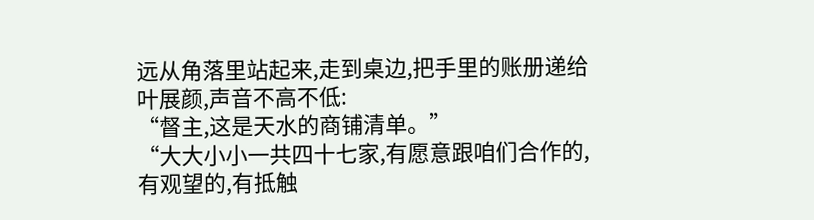远从角落里站起来,走到桌边,把手里的账册递给叶展颜,声音不高不低:
“督主,这是天水的商铺清单。”
“大大小小一共四十七家,有愿意跟咱们合作的,有观望的,有抵触